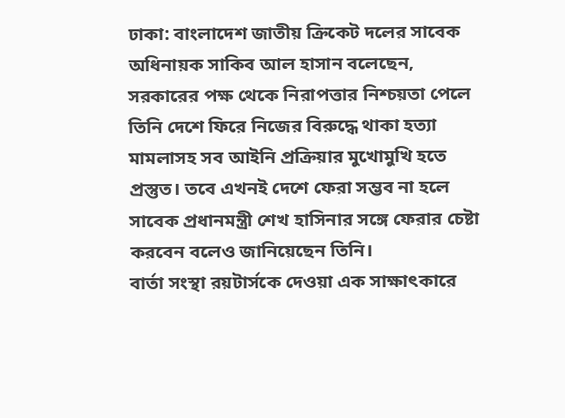ঢাকা: বাংলাদেশ জাতীয় ক্রিকেট দলের সাবেক অধিনায়ক সাকিব আল হাসান বলেছেন, সরকারের পক্ষ থেকে নিরাপত্তার নিশ্চয়তা পেলে তিনি দেশে ফিরে নিজের বিরুদ্ধে থাকা হত্যা মামলাসহ সব আইনি প্রক্রিয়ার মুখোমুখি হতে প্রস্তুত। তবে এখনই দেশে ফেরা সম্ভব না হলে সাবেক প্রধানমন্ত্রী শেখ হাসিনার সঙ্গে ফেরার চেষ্টা করবেন বলেও জানিয়েছেন তিনি।
বার্তা সংস্থা রয়টার্সকে দেওয়া এক সাক্ষাৎকারে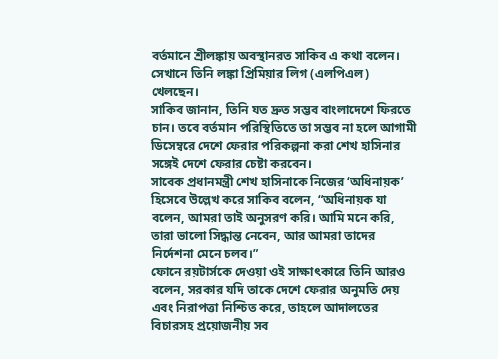বর্তমানে শ্রীলঙ্কায় অবস্থানরত সাকিব এ কথা বলেন। সেখানে তিনি লঙ্কা প্রিমিয়ার লিগ (এলপিএল) খেলছেন।
সাকিব জানান, তিনি যত দ্রুত সম্ভব বাংলাদেশে ফিরতে চান। তবে বর্তমান পরিস্থিতিতে তা সম্ভব না হলে আগামী ডিসেম্বরে দেশে ফেরার পরিকল্পনা করা শেখ হাসিনার সঙ্গেই দেশে ফেরার চেষ্টা করবেন।
সাবেক প্রধানমন্ত্রী শেখ হাসিনাকে নিজের ‘অধিনায়ক’ হিসেবে উল্লেখ করে সাকিব বলেন, “অধিনায়ক যা বলেন, আমরা তাই অনুসরণ করি। আমি মনে করি, তারা ভালো সিদ্ধান্ত নেবেন, আর আমরা তাদের নির্দেশনা মেনে চলব।”
ফোনে রয়টার্সকে দেওয়া ওই সাক্ষাৎকারে তিনি আরও বলেন, সরকার যদি তাকে দেশে ফেরার অনুমতি দেয় এবং নিরাপত্তা নিশ্চিত করে, তাহলে আদালতের বিচারসহ প্রয়োজনীয় সব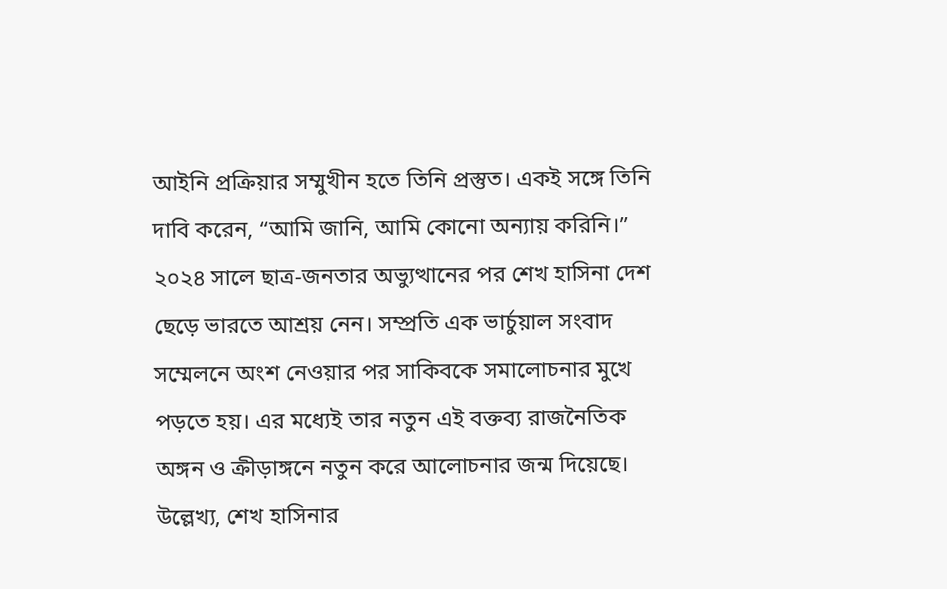আইনি প্রক্রিয়ার সম্মুখীন হতে তিনি প্রস্তুত। একই সঙ্গে তিনি দাবি করেন, “আমি জানি, আমি কোনো অন্যায় করিনি।”
২০২৪ সালে ছাত্র-জনতার অভ্যুত্থানের পর শেখ হাসিনা দেশ ছেড়ে ভারতে আশ্রয় নেন। সম্প্রতি এক ভার্চুয়াল সংবাদ সম্মেলনে অংশ নেওয়ার পর সাকিবকে সমালোচনার মুখে পড়তে হয়। এর মধ্যেই তার নতুন এই বক্তব্য রাজনৈতিক অঙ্গন ও ক্রীড়াঙ্গনে নতুন করে আলোচনার জন্ম দিয়েছে।
উল্লেখ্য, শেখ হাসিনার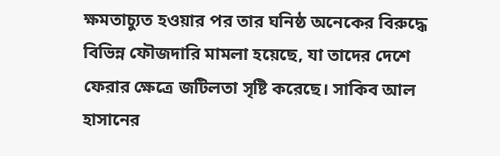ক্ষমতাচ্যুত হওয়ার পর তার ঘনিষ্ঠ অনেকের বিরুদ্ধে বিভিন্ন ফৌজদারি মামলা হয়েছে, যা তাদের দেশে ফেরার ক্ষেত্রে জটিলতা সৃষ্টি করেছে। সাকিব আল হাসানের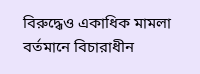বিরুদ্ধেও একাধিক মামলা বর্তমানে বিচারাধীন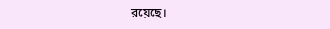রয়েছে।